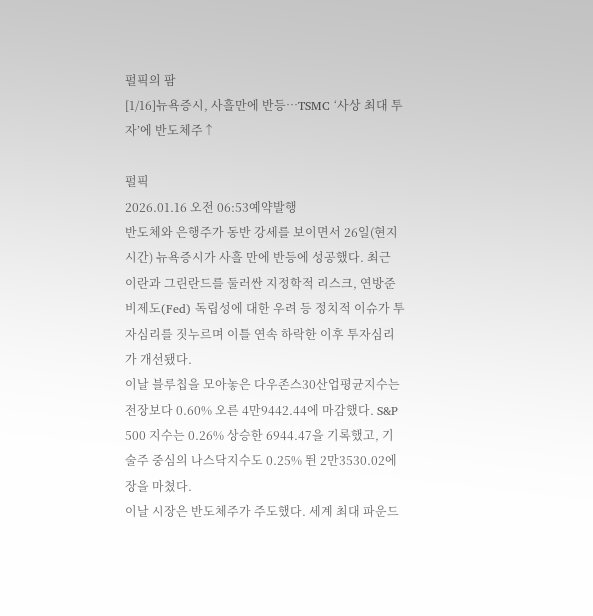펄픽의 팜
[1/16]뉴욕증시, 사흘만에 반등…TSMC ‘사상 최대 투자’에 반도체주↑

펄픽
2026.01.16 오전 06:53예약발행
반도체와 은행주가 동반 강세를 보이면서 26일(현지시간) 뉴욕증시가 사흘 만에 반등에 성공했다. 최근 이란과 그린란드를 둘러싼 지정학적 리스크, 연방준비제도(Fed) 독립성에 대한 우려 등 정치적 이슈가 투자심리를 짓누르며 이틀 연속 하락한 이후 투자심리가 개선됐다.
이날 블루칩을 모아놓은 다우존스30산업평균지수는 전장보다 0.60% 오른 4만9442.44에 마감했다. S&P 500 지수는 0.26% 상승한 6944.47을 기록했고, 기술주 중심의 나스닥지수도 0.25% 뛴 2만3530.02에 장을 마쳤다.
이날 시장은 반도체주가 주도했다. 세계 최대 파운드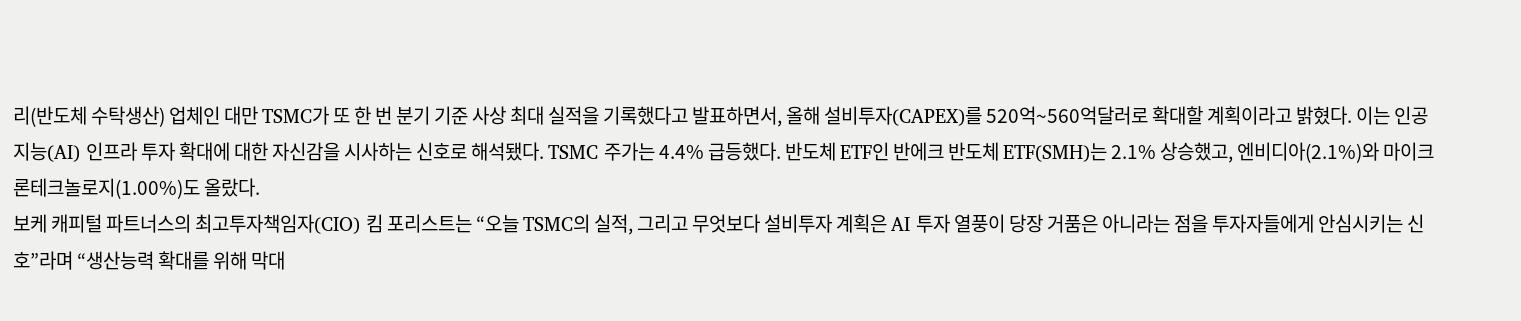리(반도체 수탁생산) 업체인 대만 TSMC가 또 한 번 분기 기준 사상 최대 실적을 기록했다고 발표하면서, 올해 설비투자(CAPEX)를 520억~560억달러로 확대할 계획이라고 밝혔다. 이는 인공지능(AI) 인프라 투자 확대에 대한 자신감을 시사하는 신호로 해석됐다. TSMC 주가는 4.4% 급등했다. 반도체 ETF인 반에크 반도체 ETF(SMH)는 2.1% 상승했고, 엔비디아(2.1%)와 마이크론테크놀로지(1.00%)도 올랐다.
보케 캐피털 파트너스의 최고투자책임자(CIO) 킴 포리스트는 “오늘 TSMC의 실적, 그리고 무엇보다 설비투자 계획은 AI 투자 열풍이 당장 거품은 아니라는 점을 투자자들에게 안심시키는 신호”라며 “생산능력 확대를 위해 막대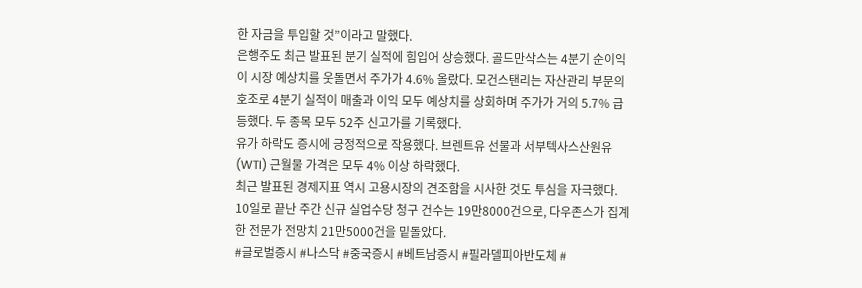한 자금을 투입할 것”이라고 말했다.
은행주도 최근 발표된 분기 실적에 힘입어 상승했다. 골드만삭스는 4분기 순이익이 시장 예상치를 웃돌면서 주가가 4.6% 올랐다. 모건스탠리는 자산관리 부문의 호조로 4분기 실적이 매출과 이익 모두 예상치를 상회하며 주가가 거의 5.7% 급등했다. 두 종목 모두 52주 신고가를 기록했다.
유가 하락도 증시에 긍정적으로 작용했다. 브렌트유 선물과 서부텍사스산원유(WTI) 근월물 가격은 모두 4% 이상 하락했다.
최근 발표된 경제지표 역시 고용시장의 견조함을 시사한 것도 투심을 자극했다. 10일로 끝난 주간 신규 실업수당 청구 건수는 19만8000건으로, 다우존스가 집계한 전문가 전망치 21만5000건을 밑돌았다.
#글로벌증시 #나스닥 #중국증시 #베트남증시 #필라델피아반도체 #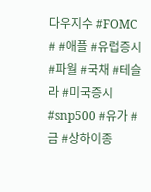다우지수 #FOMC # #애플 #유럽증시 #파월 #국채 #테슬라 #미국증시 #snp500 #유가 #금 #상하이종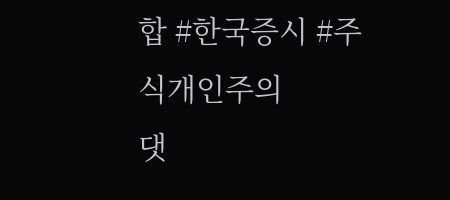합 #한국증시 #주식개인주의
댓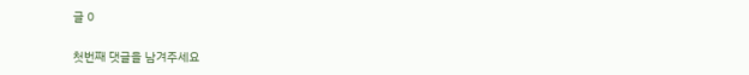글 0

첫번째 댓글을 남겨주세요